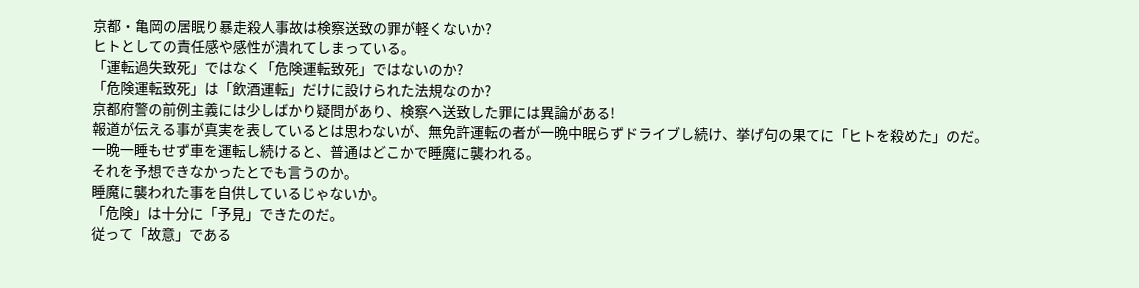京都・亀岡の居眠り暴走殺人事故は検察送致の罪が軽くないか?
ヒトとしての責任感や感性が潰れてしまっている。
「運転過失致死」ではなく「危険運転致死」ではないのか?
「危険運転致死」は「飲酒運転」だけに設けられた法規なのか?
京都府警の前例主義には少しばかり疑問があり、検察へ送致した罪には異論がある!
報道が伝える事が真実を表しているとは思わないが、無免許運転の者が一晩中眠らずドライブし続け、挙げ句の果てに「ヒトを殺めた」のだ。
一晩一睡もせず車を運転し続けると、普通はどこかで睡魔に襲われる。
それを予想できなかったとでも言うのか。
睡魔に襲われた事を自供しているじゃないか。
「危険」は十分に「予見」できたのだ。
従って「故意」である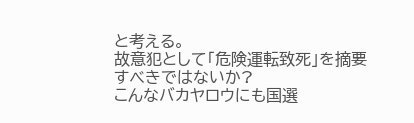と考える。
故意犯として「危険運転致死」を摘要すべきではないか?
こんなバカヤロウにも国選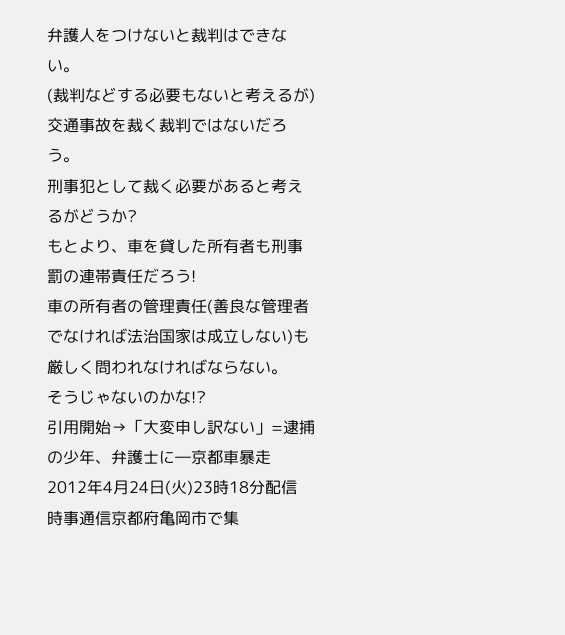弁護人をつけないと裁判はできない。
(裁判などする必要もないと考えるが)
交通事故を裁く裁判ではないだろう。
刑事犯として裁く必要があると考えるがどうか?
もとより、車を貸した所有者も刑事罰の連帯責任だろう!
車の所有者の管理責任(善良な管理者でなければ法治国家は成立しない)も厳しく問われなければならない。
そうじゃないのかな!?
引用開始→「大変申し訳ない」=逮捕の少年、弁護士に―京都車暴走
2012年4月24日(火)23時18分配信 時事通信京都府亀岡市で集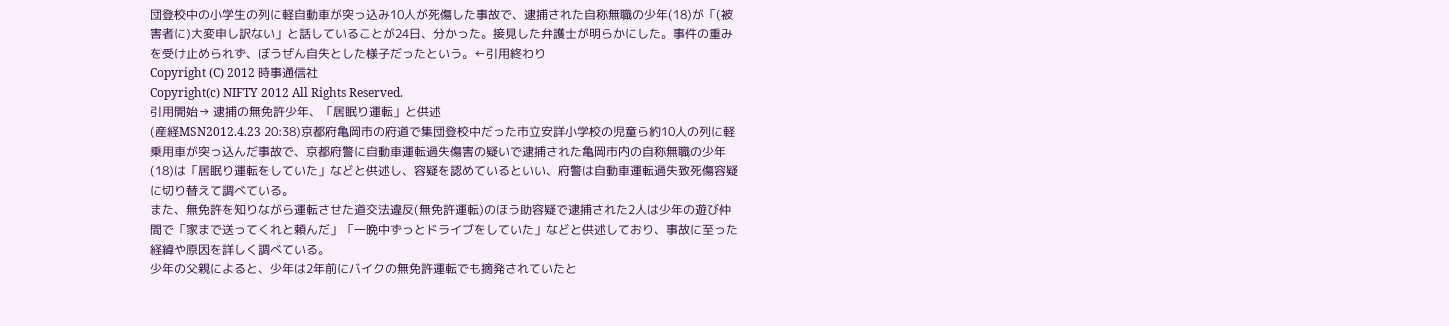団登校中の小学生の列に軽自動車が突っ込み10人が死傷した事故で、逮捕された自称無職の少年(18)が「(被害者に)大変申し訳ない」と話していることが24日、分かった。接見した弁護士が明らかにした。事件の重みを受け止められず、ぼうぜん自失とした様子だったという。←引用終わり
Copyright (C) 2012 時事通信社
Copyright(c) NIFTY 2012 All Rights Reserved.
引用開始→ 逮捕の無免許少年、「居眠り運転」と供述
(産経MSN2012.4.23 20:38)京都府亀岡市の府道で集団登校中だった市立安詳小学校の児童ら約10人の列に軽乗用車が突っ込んだ事故で、京都府警に自動車運転過失傷害の疑いで逮捕された亀岡市内の自称無職の少年(18)は「居眠り運転をしていた」などと供述し、容疑を認めているといい、府警は自動車運転過失致死傷容疑に切り替えて調べている。
また、無免許を知りながら運転させた道交法違反(無免許運転)のほう助容疑で逮捕された2人は少年の遊び仲間で「家まで送ってくれと頼んだ」「一晩中ずっとドライブをしていた」などと供述しており、事故に至った経緯や原因を詳しく調べている。
少年の父親によると、少年は2年前にバイクの無免許運転でも摘発されていたと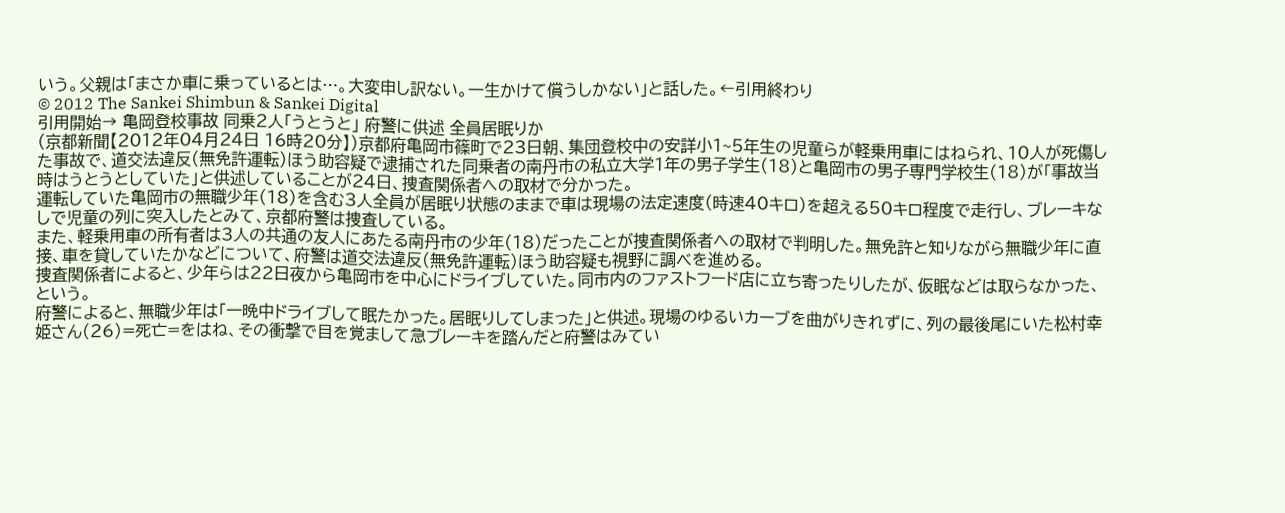いう。父親は「まさか車に乗っているとは…。大変申し訳ない。一生かけて償うしかない」と話した。←引用終わり
© 2012 The Sankei Shimbun & Sankei Digital
引用開始→ 亀岡登校事故 同乗2人「うとうと」 府警に供述 全員居眠りか
(京都新聞【2012年04月24日 16時20分】)京都府亀岡市篠町で23日朝、集団登校中の安詳小1~5年生の児童らが軽乗用車にはねられ、10人が死傷した事故で、道交法違反(無免許運転)ほう助容疑で逮捕された同乗者の南丹市の私立大学1年の男子学生(18)と亀岡市の男子専門学校生(18)が「事故当時はうとうとしていた」と供述していることが24日、捜査関係者への取材で分かった。
運転していた亀岡市の無職少年(18)を含む3人全員が居眠り状態のままで車は現場の法定速度(時速40キロ)を超える50キロ程度で走行し、ブレーキなしで児童の列に突入したとみて、京都府警は捜査している。
また、軽乗用車の所有者は3人の共通の友人にあたる南丹市の少年(18)だったことが捜査関係者への取材で判明した。無免許と知りながら無職少年に直接、車を貸していたかなどについて、府警は道交法違反(無免許運転)ほう助容疑も視野に調べを進める。
捜査関係者によると、少年らは22日夜から亀岡市を中心にドライブしていた。同市内のファストフード店に立ち寄ったりしたが、仮眠などは取らなかった、という。
府警によると、無職少年は「一晩中ドライブして眠たかった。居眠りしてしまった」と供述。現場のゆるいカーブを曲がりきれずに、列の最後尾にいた松村幸姫さん(26)=死亡=をはね、その衝撃で目を覚まして急ブレーキを踏んだと府警はみてい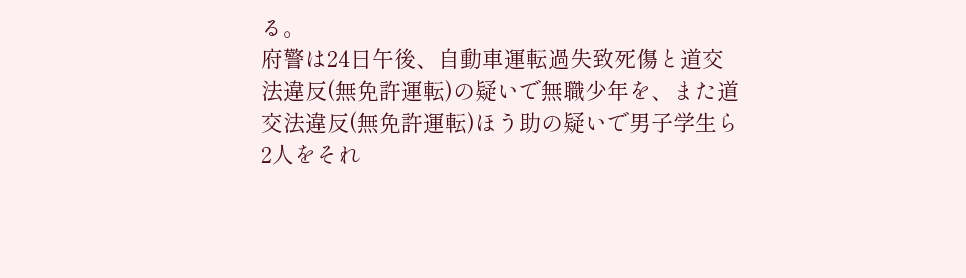る。
府警は24日午後、自動車運転過失致死傷と道交法違反(無免許運転)の疑いで無職少年を、また道交法違反(無免許運転)ほう助の疑いで男子学生ら2人をそれ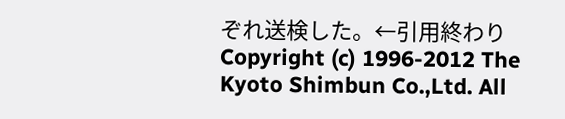ぞれ送検した。←引用終わり
Copyright (c) 1996-2012 The Kyoto Shimbun Co.,Ltd. All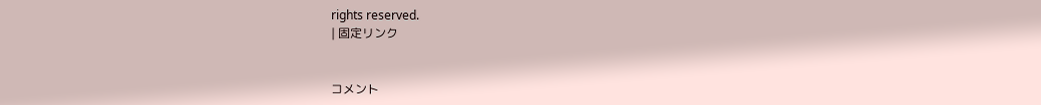rights reserved.
| 固定リンク


コメント